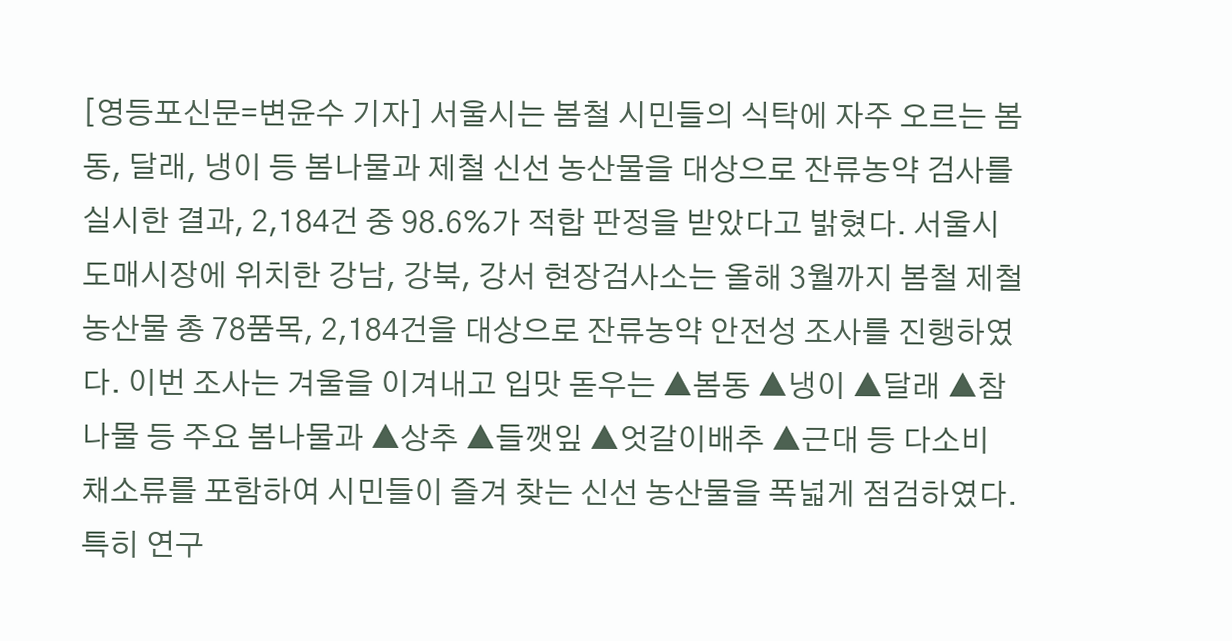[영등포신문=변윤수 기자] 서울시는 봄철 시민들의 식탁에 자주 오르는 봄동, 달래, 냉이 등 봄나물과 제철 신선 농산물을 대상으로 잔류농약 검사를 실시한 결과, 2,184건 중 98.6%가 적합 판정을 받았다고 밝혔다. 서울시 도매시장에 위치한 강남, 강북, 강서 현장검사소는 올해 3월까지 봄철 제철 농산물 총 78품목, 2,184건을 대상으로 잔류농약 안전성 조사를 진행하였다. 이번 조사는 겨울을 이겨내고 입맛 돋우는 ▲봄동 ▲냉이 ▲달래 ▲참나물 등 주요 봄나물과 ▲상추 ▲들깻잎 ▲엇갈이배추 ▲근대 등 다소비 채소류를 포함하여 시민들이 즐겨 찾는 신선 농산물을 폭넓게 점검하였다. 특히 연구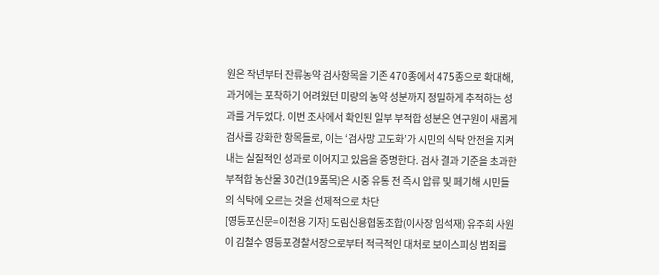원은 작년부터 잔류농약 검사항목을 기존 470종에서 475종으로 확대해, 과거에는 포착하기 어려웠던 미량의 농약 성분까지 정밀하게 추적하는 성과를 거두었다. 이번 조사에서 확인된 일부 부적합 성분은 연구원이 새롭게 검사를 강화한 항목들로, 이는 ‘검사망 고도화’가 시민의 식탁 안전을 지켜내는 실질적인 성과로 이어지고 있음을 증명한다. 검사 결과 기준을 초과한 부적합 농산물 30건(19품목)은 시중 유통 전 즉시 압류 및 페기해 시민들의 식탁에 오르는 것을 선제적으로 차단
[영등포신문=이천용 기자] 도림신용협동조합(이사장 임석재) 유주희 사원이 김철수 영등포경찰서장으로부터 적극적인 대처로 보이스피싱 범죄를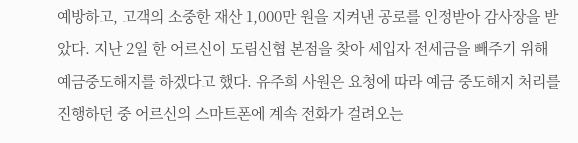예방하고, 고객의 소중한 재산 1,000만 원을 지켜낸 공로를 인정받아 감사장을 받았다. 지난 2일 한 어르신이 도림신협 본점을 찾아 세입자 전세금을 빼주기 위해 예금중도해지를 하겠다고 했다. 유주희 사원은 요청에 따라 예금 중도해지 처리를 진행하던 중 어르신의 스마트폰에 계속 전화가 걸려오는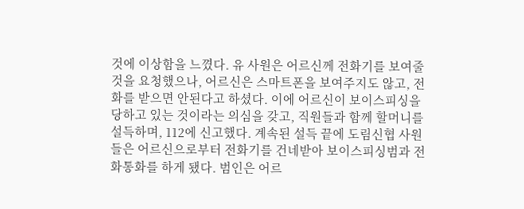것에 이상함을 느꼈다. 유 사원은 어르신께 전화기를 보여줄 것을 요청했으나, 어르신은 스마트폰을 보여주지도 않고, 전화를 받으면 안된다고 하셨다. 이에 어르신이 보이스피싱을 당하고 있는 것이라는 의심을 갖고, 직원들과 함께 할머니를 설득하며, 112에 신고했다. 계속된 설득 끝에 도림신협 사원들은 어르신으로부터 전화기를 건네받아 보이스피싱범과 전화통화를 하게 됐다. 범인은 어르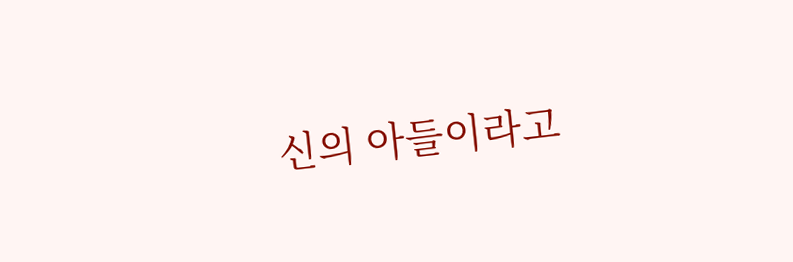신의 아들이라고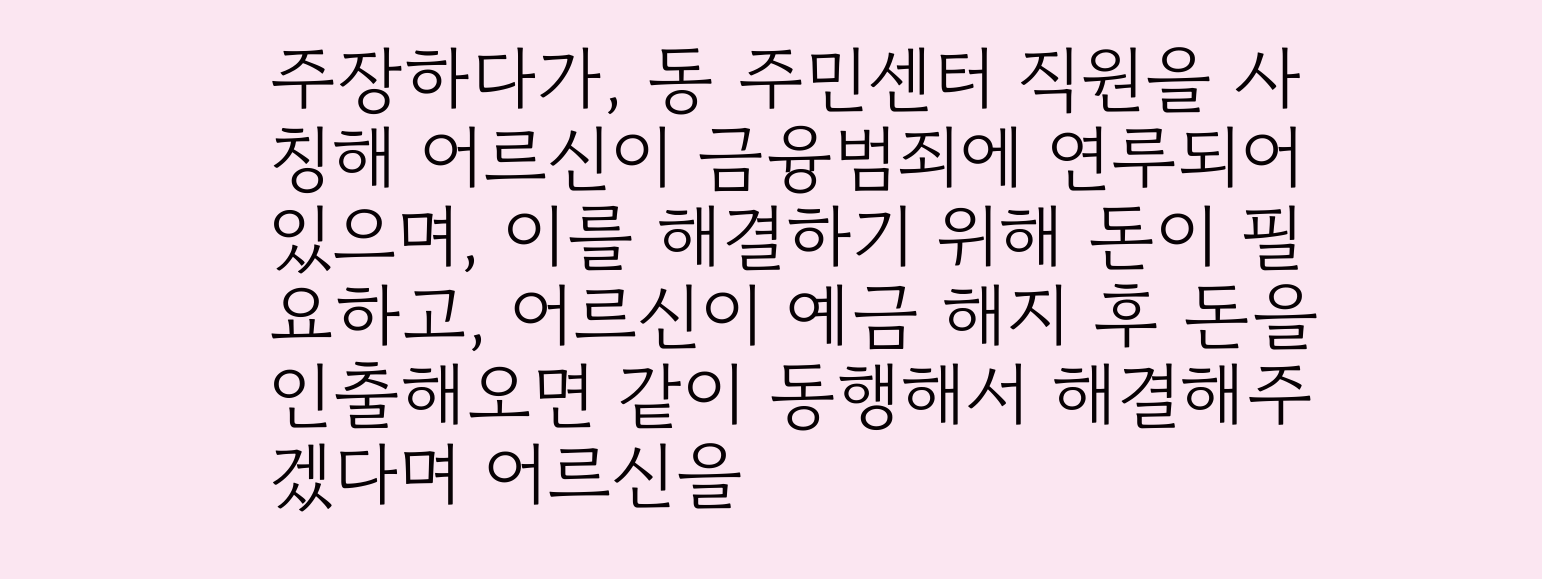주장하다가, 동 주민센터 직원을 사칭해 어르신이 금융범죄에 연루되어 있으며, 이를 해결하기 위해 돈이 필요하고, 어르신이 예금 해지 후 돈을 인출해오면 같이 동행해서 해결해주겠다며 어르신을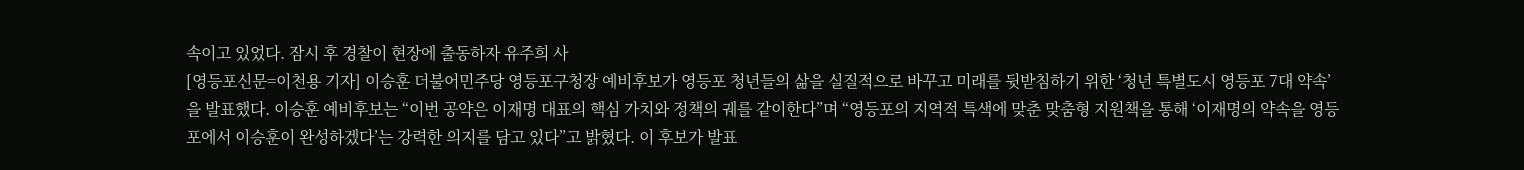속이고 있었다. 잠시 후 경찰이 현장에 출동하자 유주희 사
[영등포신문=이천용 기자] 이승훈 더불어민주당 영등포구청장 예비후보가 영등포 청년들의 삶을 실질적으로 바꾸고 미래를 뒷받침하기 위한 ‘청년 특별도시 영등포 7대 약속’을 발표했다. 이승훈 예비후보는 “이번 공약은 이재명 대표의 핵심 가치와 정책의 궤를 같이한다”며 “영등포의 지역적 특색에 맞춘 맞춤형 지원책을 통해 ‘이재명의 약속을 영등포에서 이승훈이 완성하겠다’는 강력한 의지를 담고 있다”고 밝혔다. 이 후보가 발표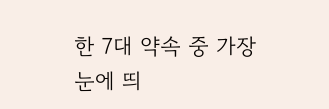한 7대 약속 중 가장 눈에 띄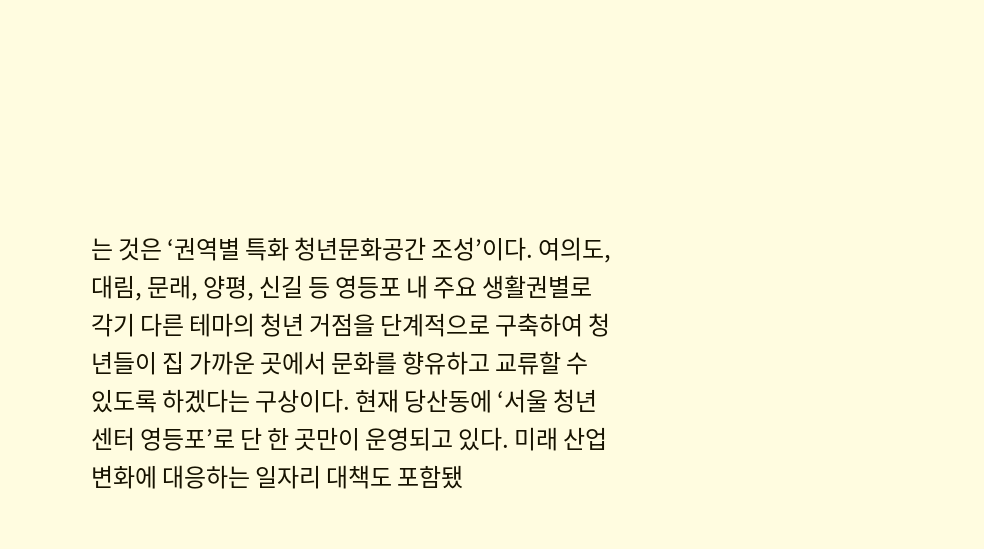는 것은 ‘권역별 특화 청년문화공간 조성’이다. 여의도, 대림, 문래, 양평, 신길 등 영등포 내 주요 생활권별로 각기 다른 테마의 청년 거점을 단계적으로 구축하여 청년들이 집 가까운 곳에서 문화를 향유하고 교류할 수 있도록 하겠다는 구상이다. 현재 당산동에 ‘서울 청년센터 영등포’로 단 한 곳만이 운영되고 있다. 미래 산업 변화에 대응하는 일자리 대책도 포함됐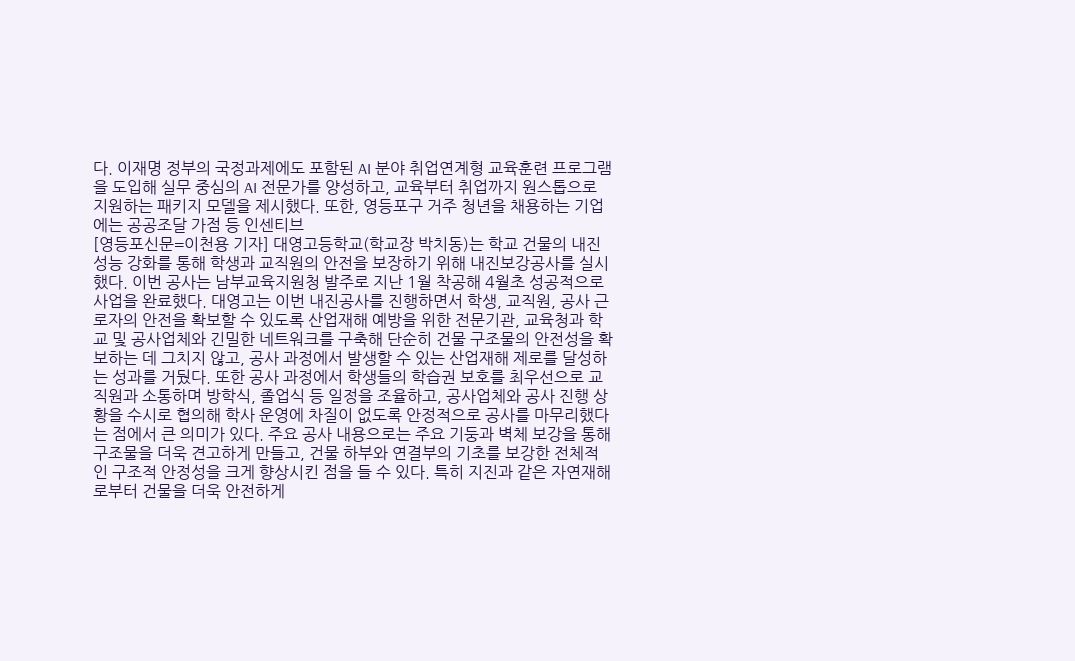다. 이재명 정부의 국정과제에도 포함된 AI 분야 취업연계형 교육훈련 프로그램을 도입해 실무 중심의 AI 전문가를 양성하고, 교육부터 취업까지 원스톱으로 지원하는 패키지 모델을 제시했다. 또한, 영등포구 거주 청년을 채용하는 기업에는 공공조달 가점 등 인센티브
[영등포신문=이천용 기자] 대영고등학교(학교장 박치동)는 학교 건물의 내진 성능 강화를 통해 학생과 교직원의 안전을 보장하기 위해 내진보강공사를 실시했다. 이번 공사는 남부교육지원청 발주로 지난 1월 착공해 4월초 성공적으로 사업을 완료했다. 대영고는 이번 내진공사를 진행하면서 학생, 교직원, 공사 근로자의 안전을 확보할 수 있도록 산업재해 예방을 위한 전문기관, 교육청과 학교 및 공사업체와 긴밀한 네트워크를 구축해 단순히 건물 구조물의 안전성을 확보하는 데 그치지 않고, 공사 과정에서 발생할 수 있는 산업재해 제로를 달성하는 성과를 거뒀다. 또한 공사 과정에서 학생들의 학습권 보호를 최우선으로 교직원과 소통하며 방학식, 졸업식 등 일정을 조율하고, 공사업체와 공사 진행 상황을 수시로 협의해 학사 운영에 차질이 없도록 안정적으로 공사를 마무리했다는 점에서 큰 의미가 있다. 주요 공사 내용으로는 주요 기둥과 벽체 보강을 통해 구조물을 더욱 견고하게 만들고, 건물 하부와 연결부의 기초를 보강한 전체적인 구조적 안정성을 크게 향상시킨 점을 들 수 있다. 특히 지진과 같은 자연재해로부터 건물을 더욱 안전하게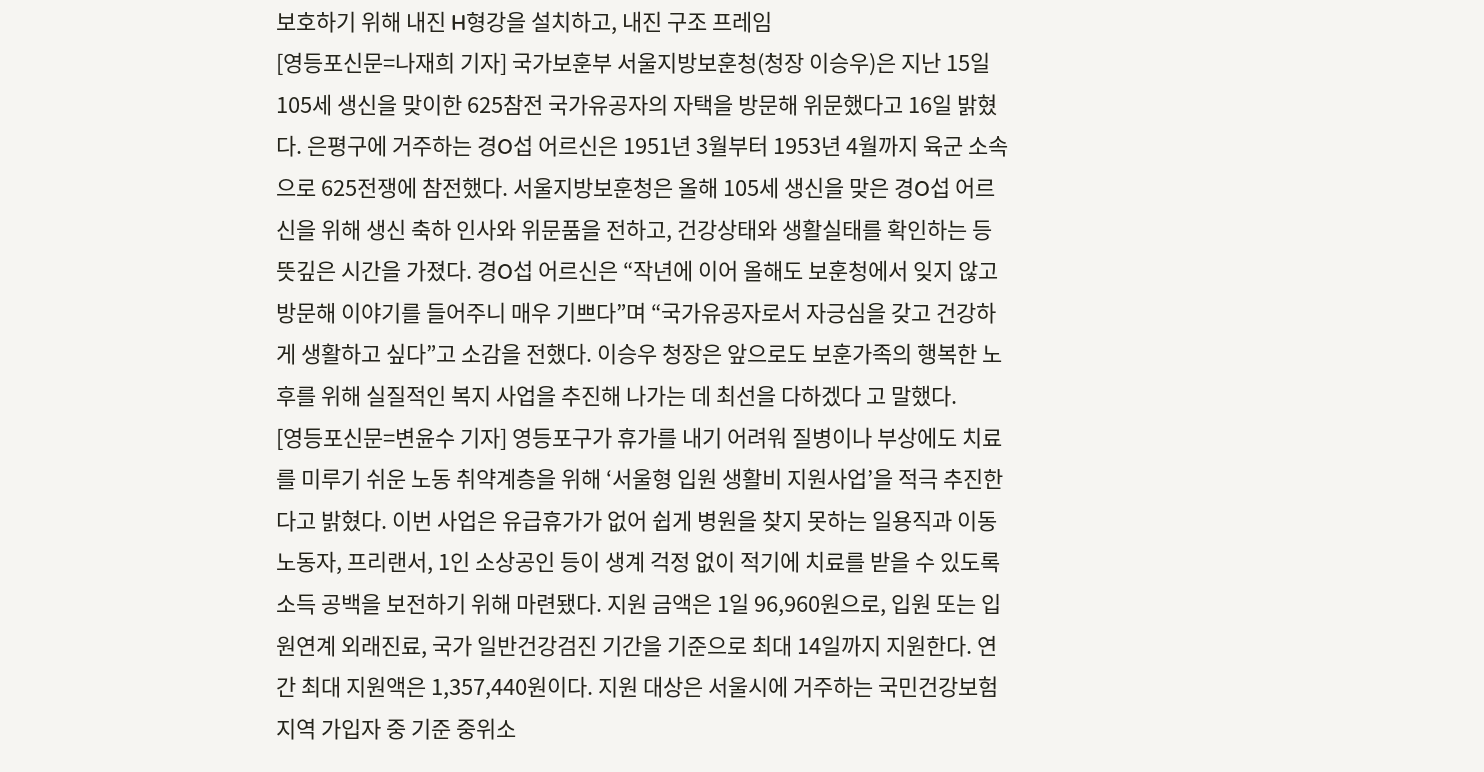보호하기 위해 내진 H형강을 설치하고, 내진 구조 프레임
[영등포신문=나재희 기자] 국가보훈부 서울지방보훈청(청장 이승우)은 지난 15일 105세 생신을 맞이한 625참전 국가유공자의 자택을 방문해 위문했다고 16일 밝혔다. 은평구에 거주하는 경O섭 어르신은 1951년 3월부터 1953년 4월까지 육군 소속으로 625전쟁에 참전했다. 서울지방보훈청은 올해 105세 생신을 맞은 경O섭 어르신을 위해 생신 축하 인사와 위문품을 전하고, 건강상태와 생활실태를 확인하는 등 뜻깊은 시간을 가졌다. 경O섭 어르신은 “작년에 이어 올해도 보훈청에서 잊지 않고 방문해 이야기를 들어주니 매우 기쁘다”며 “국가유공자로서 자긍심을 갖고 건강하게 생활하고 싶다”고 소감을 전했다. 이승우 청장은 앞으로도 보훈가족의 행복한 노후를 위해 실질적인 복지 사업을 추진해 나가는 데 최선을 다하겠다 고 말했다.
[영등포신문=변윤수 기자] 영등포구가 휴가를 내기 어려워 질병이나 부상에도 치료를 미루기 쉬운 노동 취약계층을 위해 ‘서울형 입원 생활비 지원사업’을 적극 추진한다고 밝혔다. 이번 사업은 유급휴가가 없어 쉽게 병원을 찾지 못하는 일용직과 이동노동자, 프리랜서, 1인 소상공인 등이 생계 걱정 없이 적기에 치료를 받을 수 있도록 소득 공백을 보전하기 위해 마련됐다. 지원 금액은 1일 96,960원으로, 입원 또는 입원연계 외래진료, 국가 일반건강검진 기간을 기준으로 최대 14일까지 지원한다. 연간 최대 지원액은 1,357,440원이다. 지원 대상은 서울시에 거주하는 국민건강보험 지역 가입자 중 기준 중위소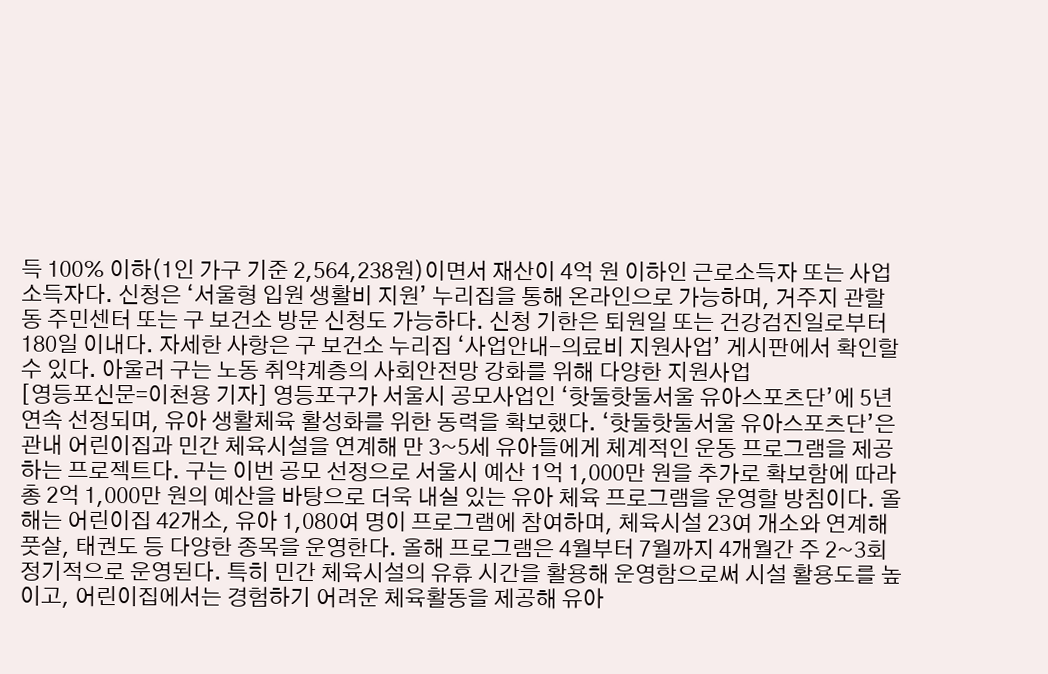득 100% 이하(1인 가구 기준 2,564,238원)이면서 재산이 4억 원 이하인 근로소득자 또는 사업소득자다. 신청은 ‘서울형 입원 생활비 지원’ 누리집을 통해 온라인으로 가능하며, 거주지 관할 동 주민센터 또는 구 보건소 방문 신청도 가능하다. 신청 기한은 퇴원일 또는 건강검진일로부터 180일 이내다. 자세한 사항은 구 보건소 누리집 ‘사업안내-의료비 지원사업’ 게시판에서 확인할 수 있다. 아울러 구는 노동 취약계층의 사회안전망 강화를 위해 다양한 지원사업
[영등포신문=이천용 기자] 영등포구가 서울시 공모사업인 ‘핫둘핫둘서울 유아스포츠단’에 5년 연속 선정되며, 유아 생활체육 활성화를 위한 동력을 확보했다. ‘핫둘핫둘서울 유아스포츠단’은 관내 어린이집과 민간 체육시설을 연계해 만 3~5세 유아들에게 체계적인 운동 프로그램을 제공하는 프로젝트다. 구는 이번 공모 선정으로 서울시 예산 1억 1,000만 원을 추가로 확보함에 따라 총 2억 1,000만 원의 예산을 바탕으로 더욱 내실 있는 유아 체육 프로그램을 운영할 방침이다. 올해는 어린이집 42개소, 유아 1,080여 명이 프로그램에 참여하며, 체육시설 23여 개소와 연계해 풋살, 태권도 등 다양한 종목을 운영한다. 올해 프로그램은 4월부터 7월까지 4개월간 주 2~3회 정기적으로 운영된다. 특히 민간 체육시설의 유휴 시간을 활용해 운영함으로써 시설 활용도를 높이고, 어린이집에서는 경험하기 어려운 체육활동을 제공해 유아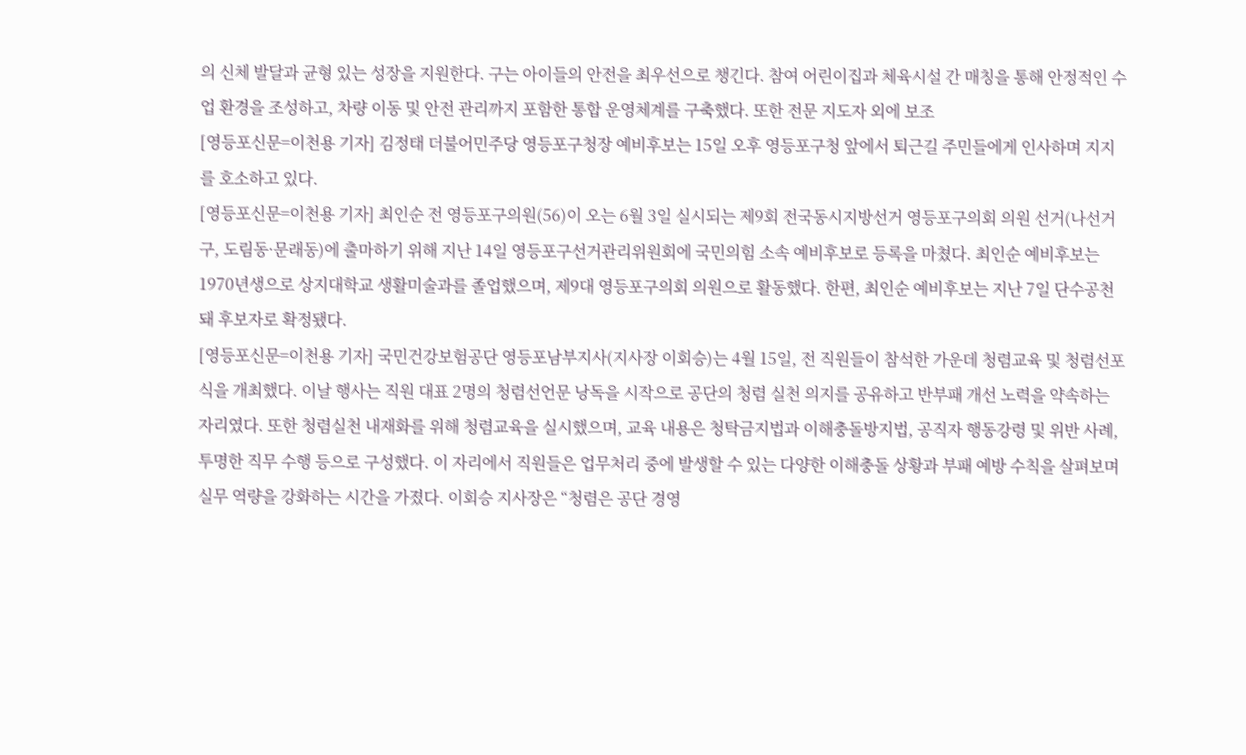의 신체 발달과 균형 있는 성장을 지원한다. 구는 아이들의 안전을 최우선으로 챙긴다. 참여 어린이집과 체육시설 간 매칭을 통해 안정적인 수업 환경을 조성하고, 차량 이동 및 안전 관리까지 포함한 통합 운영체계를 구축했다. 또한 전문 지도자 외에 보조
[영등포신문=이천용 기자] 김정태 더불어민주당 영등포구청장 예비후보는 15일 오후 영등포구청 앞에서 퇴근길 주민들에게 인사하며 지지를 호소하고 있다.
[영등포신문=이천용 기자] 최인순 전 영등포구의원(56)이 오는 6월 3일 실시되는 제9회 전국동시지방선거 영등포구의회 의원 선거(나선거구, 도림동·문래동)에 출마하기 위해 지난 14일 영등포구선거관리위원회에 국민의힘 소속 예비후보로 등록을 마쳤다. 최인순 예비후보는 1970년생으로 상지대학교 생활미술과를 졸업했으며, 제9대 영등포구의회 의원으로 활동했다. 한편, 최인순 예비후보는 지난 7일 단수공천돼 후보자로 확정됐다.
[영등포신문=이천용 기자] 국민건강보험공단 영등포남부지사(지사장 이회승)는 4월 15일, 전 직원들이 참석한 가운데 청렴교육 및 청렴선포식을 개최했다. 이날 행사는 직원 대표 2명의 청렴선언문 낭독을 시작으로 공단의 청렴 실천 의지를 공유하고 반부패 개선 노력을 약속하는 자리였다. 또한 청렴실천 내재화를 위해 청렴교육을 실시했으며, 교육 내용은 청탁금지법과 이해충돌방지법, 공직자 행동강령 및 위반 사례, 투명한 직무 수행 등으로 구성했다. 이 자리에서 직원들은 업무처리 중에 발생할 수 있는 다양한 이해충돌 상황과 부패 예방 수칙을 살펴보며 실무 역량을 강화하는 시간을 가졌다. 이회승 지사장은 “청렴은 공단 경영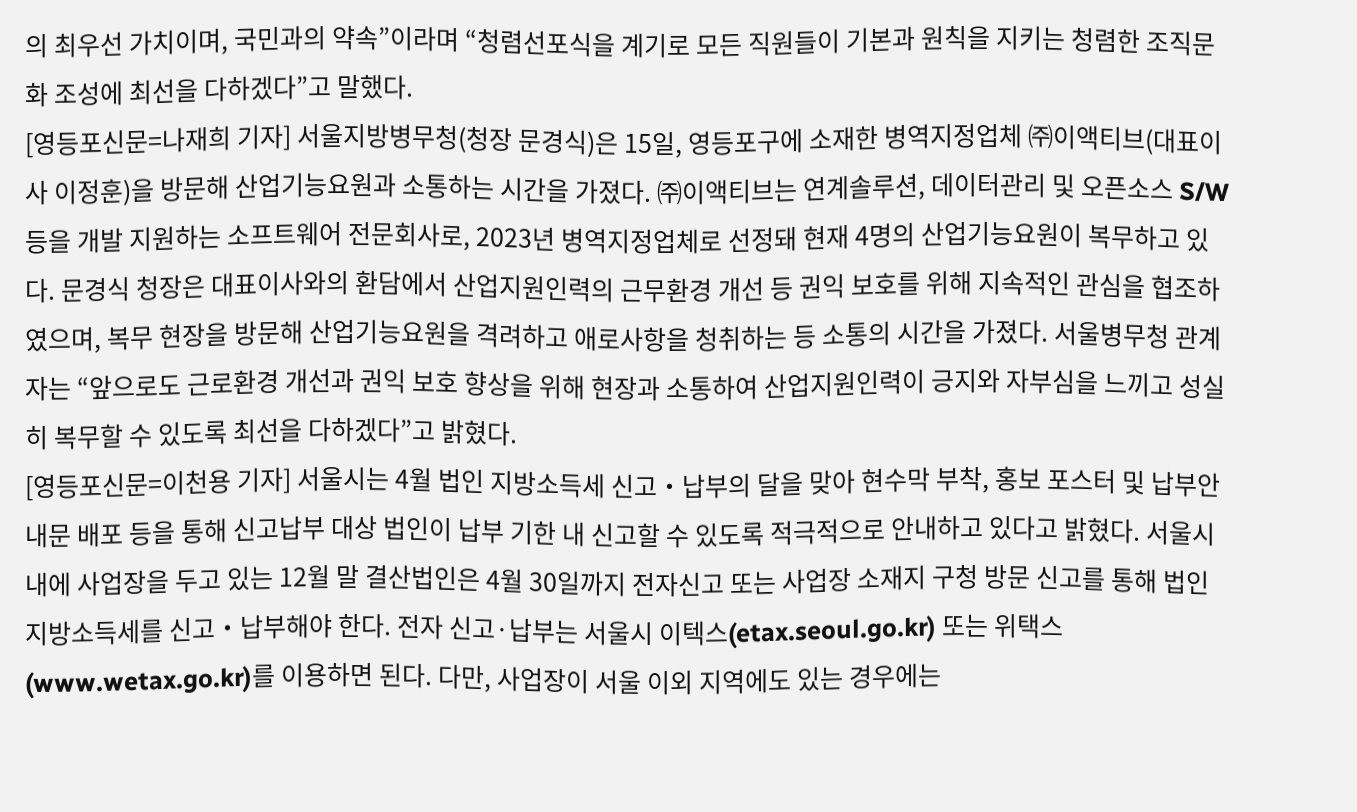의 최우선 가치이며, 국민과의 약속”이라며 “청렴선포식을 계기로 모든 직원들이 기본과 원칙을 지키는 청렴한 조직문화 조성에 최선을 다하겠다”고 말했다.
[영등포신문=나재희 기자] 서울지방병무청(청장 문경식)은 15일, 영등포구에 소재한 병역지정업체 ㈜이액티브(대표이사 이정훈)을 방문해 산업기능요원과 소통하는 시간을 가졌다. ㈜이액티브는 연계솔루션, 데이터관리 및 오픈소스 S/W 등을 개발 지원하는 소프트웨어 전문회사로, 2023년 병역지정업체로 선정돼 현재 4명의 산업기능요원이 복무하고 있다. 문경식 청장은 대표이사와의 환담에서 산업지원인력의 근무환경 개선 등 권익 보호를 위해 지속적인 관심을 협조하였으며, 복무 현장을 방문해 산업기능요원을 격려하고 애로사항을 청취하는 등 소통의 시간을 가졌다. 서울병무청 관계자는 “앞으로도 근로환경 개선과 권익 보호 향상을 위해 현장과 소통하여 산업지원인력이 긍지와 자부심을 느끼고 성실히 복무할 수 있도록 최선을 다하겠다”고 밝혔다.
[영등포신문=이천용 기자] 서울시는 4월 법인 지방소득세 신고‧납부의 달을 맞아 현수막 부착, 홍보 포스터 및 납부안내문 배포 등을 통해 신고납부 대상 법인이 납부 기한 내 신고할 수 있도록 적극적으로 안내하고 있다고 밝혔다. 서울시 내에 사업장을 두고 있는 12월 말 결산법인은 4월 30일까지 전자신고 또는 사업장 소재지 구청 방문 신고를 통해 법인 지방소득세를 신고‧납부해야 한다. 전자 신고·납부는 서울시 이텍스(etax.seoul.go.kr) 또는 위택스(www.wetax.go.kr)를 이용하면 된다. 다만, 사업장이 서울 이외 지역에도 있는 경우에는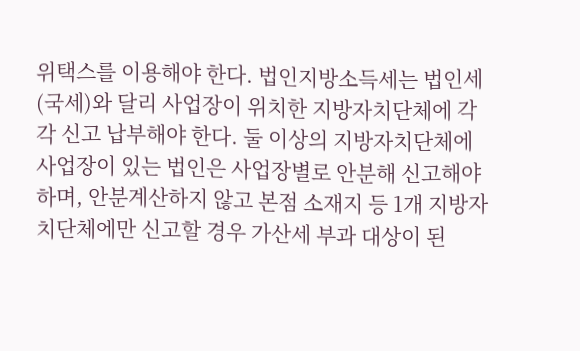위택스를 이용해야 한다. 법인지방소득세는 법인세(국세)와 달리 사업장이 위치한 지방자치단체에 각각 신고 납부해야 한다. 둘 이상의 지방자치단체에 사업장이 있는 법인은 사업장별로 안분해 신고해야 하며, 안분계산하지 않고 본점 소재지 등 1개 지방자치단체에만 신고할 경우 가산세 부과 대상이 된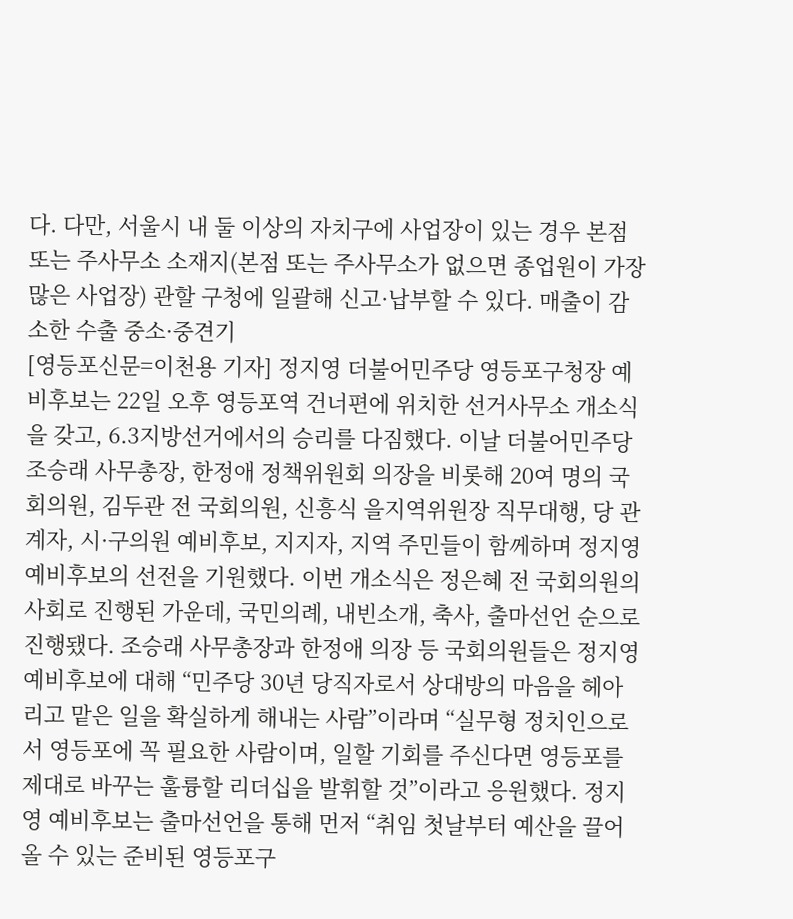다. 다만, 서울시 내 둘 이상의 자치구에 사업장이 있는 경우 본점 또는 주사무소 소재지(본점 또는 주사무소가 없으면 종업원이 가장 많은 사업장) 관할 구청에 일괄해 신고·납부할 수 있다. 매출이 감소한 수출 중소·중견기
[영등포신문=이천용 기자] 정지영 더불어민주당 영등포구청장 예비후보는 22일 오후 영등포역 건너편에 위치한 선거사무소 개소식을 갖고, 6.3지방선거에서의 승리를 다짐했다. 이날 더불어민주당 조승래 사무총장, 한정애 정책위원회 의장을 비롯해 20여 명의 국회의원, 김두관 전 국회의원, 신흥식 을지역위원장 직무대행, 당 관계자, 시·구의원 예비후보, 지지자, 지역 주민들이 함께하며 정지영 예비후보의 선전을 기원했다. 이번 개소식은 정은혜 전 국회의원의 사회로 진행된 가운데, 국민의례, 내빈소개, 축사, 출마선언 순으로 진행됐다. 조승래 사무총장과 한정애 의장 등 국회의원들은 정지영 예비후보에 대해 “민주당 30년 당직자로서 상대방의 마음을 헤아리고 맡은 일을 확실하게 해내는 사람”이라며 “실무형 정치인으로서 영등포에 꼭 필요한 사람이며, 일할 기회를 주신다면 영등포를 제대로 바꾸는 훌륭할 리더십을 발휘할 것”이라고 응원했다. 정지영 예비후보는 출마선언을 통해 먼저 “취임 첫날부터 예산을 끌어올 수 있는 준비된 영등포구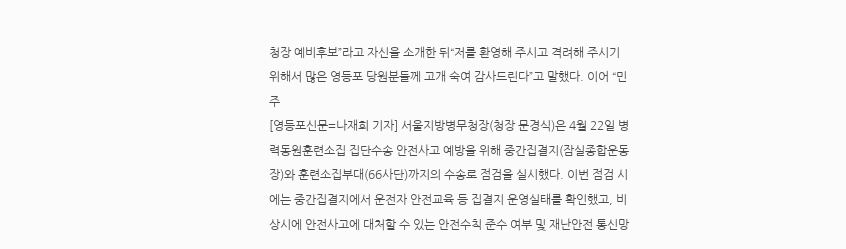청장 예비후보”라고 자신을 소개한 뒤“저를 환영해 주시고 격려해 주시기 위해서 많은 영등포 당원분들께 고개 숙여 감사드린다”고 말했다. 이어 “민주
[영등포신문=나재희 기자] 서울지방병무청장(청장 문경식)은 4월 22일 병력동원훈련소집 집단수송 안전사고 예방을 위해 중간집결지(잠실종합운동장)와 훈련소집부대(66사단)까지의 수송로 점검을 실시했다. 이번 점검 시에는 중간집결지에서 운전자 안전교육 등 집결지 운영실태를 확인했고, 비상시에 안전사고에 대처할 수 있는 안전수칙 준수 여부 및 재난안전 통신망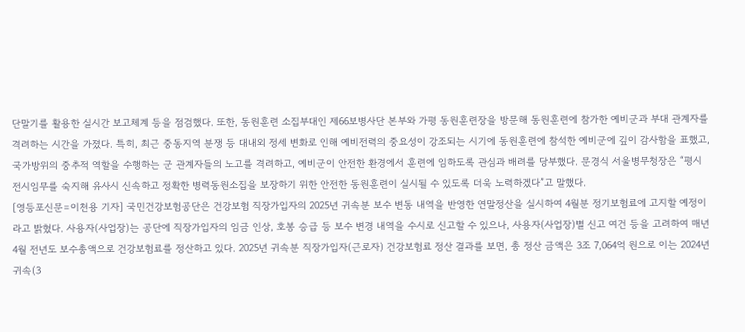단말기를 활용한 실시간 보고체계 등을 점검했다. 또한, 동원훈련 소집부대인 제66보병사단 본부와 가평 동원훈련장을 방문해 동원훈련에 참가한 예비군과 부대 관계자를 격려하는 시간을 가졌다. 특히, 최근 중동지역 분쟁 등 대내외 정세 변화로 인해 예비전력의 중요성이 강조되는 시기에 동원훈련에 참석한 예비군에 깊이 감사함을 표했고, 국가방위의 중추적 역할을 수행하는 군 관계자들의 노고를 격려하고, 예비군이 안전한 환경에서 훈련에 임하도록 관심과 배려를 당부했다. 문경식 서울병무청장은 “평시 전시임무를 숙지해 유사시 신속하고 정확한 병력동원소집을 보장하기 위한 안전한 동원훈련이 실시될 수 있도록 더욱 노력하겠다”고 말했다.
[영등포신문=이천용 기자] 국민건강보험공단은 건강보험 직장가입자의 2025년 귀속분 보수 변동 내역을 반영한 연말정산을 실시하여 4월분 정기보험료에 고지할 예정이라고 밝혔다. 사용자(사업장)는 공단에 직장가입자의 임금 인상, 호봉 승급 등 보수 변경 내역을 수시로 신고할 수 있으나, 사용자(사업장)별 신고 여건 등을 고려하여 매년 4월 전년도 보수총액으로 건강보험료를 정산하고 있다. 2025년 귀속분 직장가입자(근로자) 건강보험료 정산 결과를 보면, 총 정산 금액은 3조 7,064억 원으로 이는 2024년 귀속(3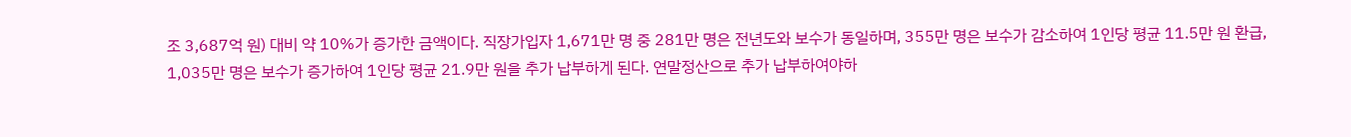조 3,687억 원) 대비 약 10%가 증가한 금액이다. 직장가입자 1,671만 명 중 281만 명은 전년도와 보수가 동일하며, 355만 명은 보수가 감소하여 1인당 평균 11.5만 원 환급, 1,035만 명은 보수가 증가하여 1인당 평균 21.9만 원을 추가 납부하게 된다. 연말정산으로 추가 납부하여야하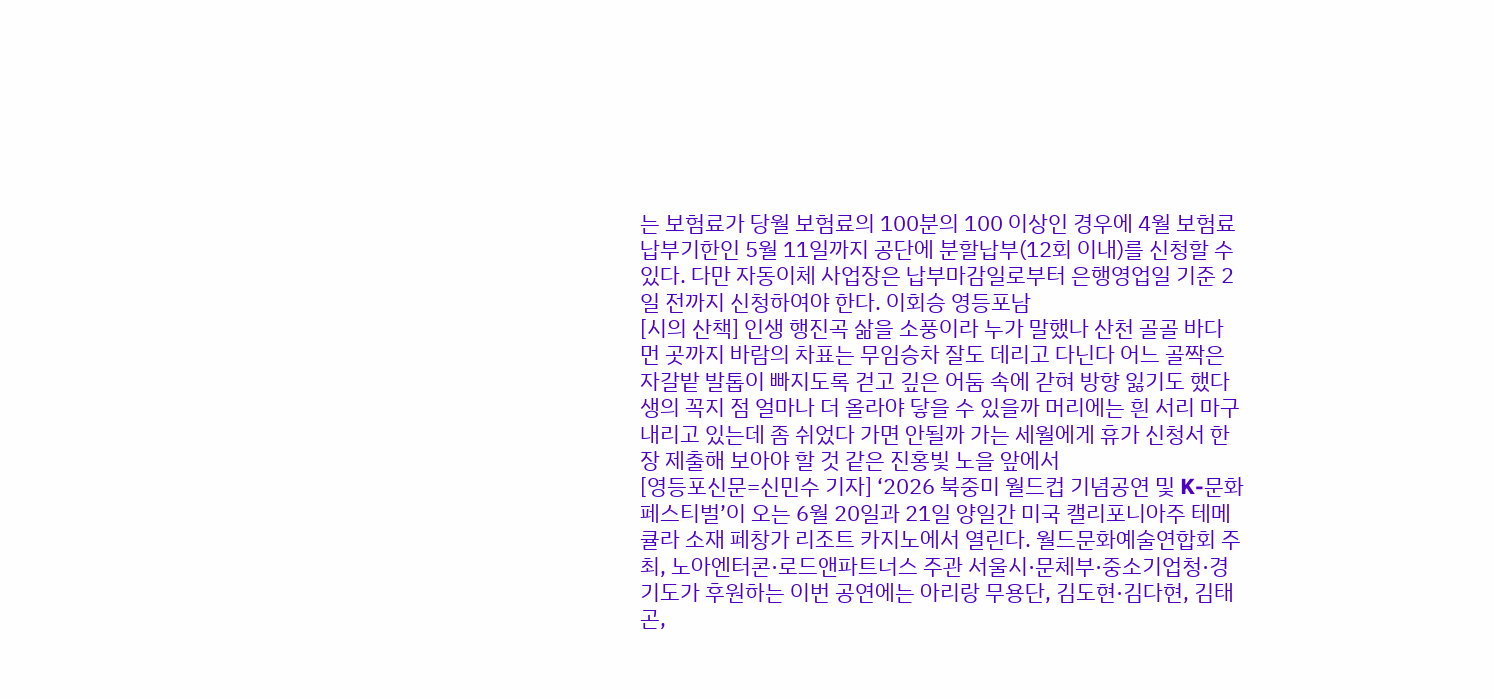는 보험료가 당월 보험료의 100분의 100 이상인 경우에 4월 보험료 납부기한인 5월 11일까지 공단에 분할납부(12회 이내)를 신청할 수 있다. 다만 자동이체 사업장은 납부마감일로부터 은행영업일 기준 2일 전까지 신청하여야 한다. 이회승 영등포남
[시의 산책] 인생 행진곡 삶을 소풍이라 누가 말했나 산천 골골 바다 먼 곳까지 바람의 차표는 무임승차 잘도 데리고 다닌다 어느 골짝은 자갈밭 발톱이 빠지도록 걷고 깊은 어둠 속에 갇혀 방향 잃기도 했다 생의 꼭지 점 얼마나 더 올라야 닿을 수 있을까 머리에는 흰 서리 마구 내리고 있는데 좀 쉬었다 가면 안될까 가는 세월에게 휴가 신청서 한 장 제출해 보아야 할 것 같은 진홍빛 노을 앞에서
[영등포신문=신민수 기자] ‘2026 북중미 월드컵 기념공연 및 K-문화 페스티벌’이 오는 6월 20일과 21일 양일간 미국 캘리포니아주 테메큘라 소재 페창가 리조트 카지노에서 열린다. 월드문화예술연합회 주최, 노아엔터콘·로드앤파트너스 주관 서울시·문체부·중소기업청·경기도가 후원하는 이번 공연에는 아리랑 무용단, 김도현·김다현, 김태곤,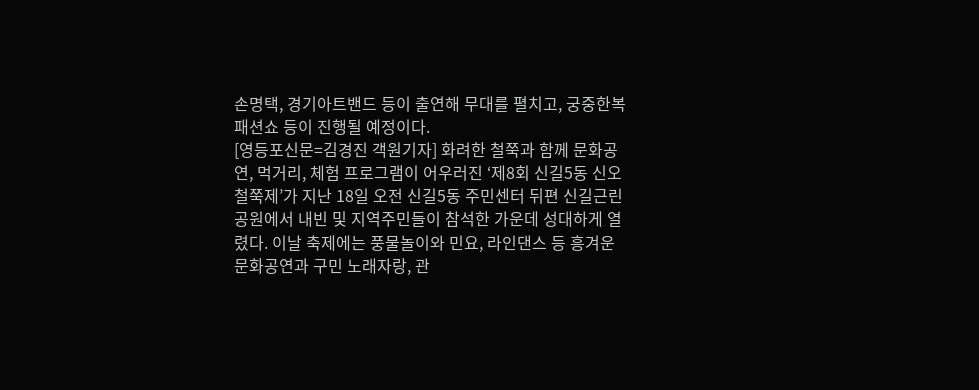손명택, 경기아트밴드 등이 출연해 무대를 펼치고, 궁중한복패션쇼 등이 진행될 예정이다.
[영등포신문=김경진 객원기자] 화려한 철쭉과 함께 문화공연, 먹거리, 체험 프로그램이 어우러진 ‘제8회 신길5동 신오철쭉제’가 지난 18일 오전 신길5동 주민센터 뒤편 신길근린공원에서 내빈 및 지역주민들이 참석한 가운데 성대하게 열렸다. 이날 축제에는 풍물놀이와 민요, 라인댄스 등 흥겨운 문화공연과 구민 노래자랑, 관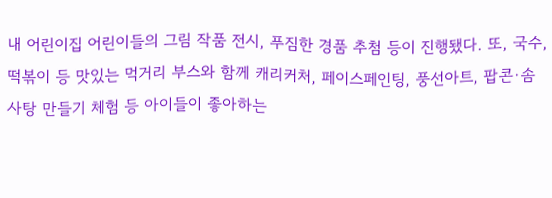내 어린이집 어린이들의 그림 작품 전시, 푸짐한 경품 추첨 등이 진행됐다. 또, 국수, 떡볶이 등 맛있는 먹거리 부스와 함께 캐리커처, 페이스페인팅, 풍선아트, 팝콘·솜사탕 만들기 체험 등 아이들이 좋아하는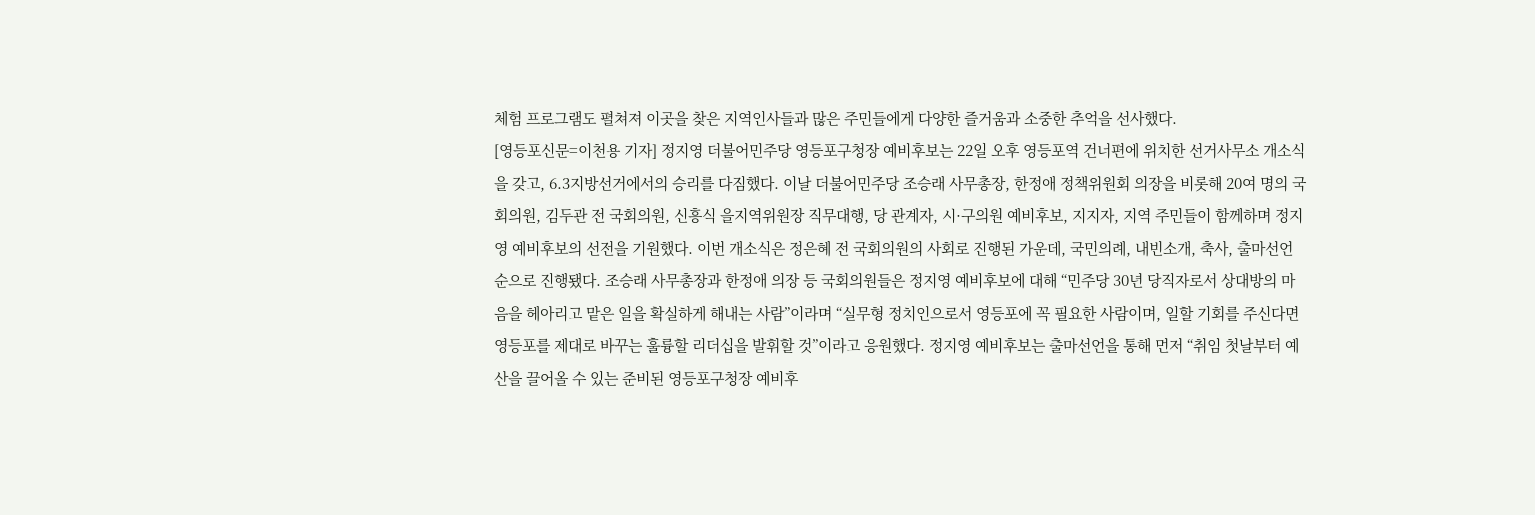체험 프로그램도 펼쳐져 이곳을 찾은 지역인사들과 많은 주민들에게 다양한 즐거움과 소중한 추억을 선사했다.
[영등포신문=이천용 기자] 정지영 더불어민주당 영등포구청장 예비후보는 22일 오후 영등포역 건너편에 위치한 선거사무소 개소식을 갖고, 6.3지방선거에서의 승리를 다짐했다. 이날 더불어민주당 조승래 사무총장, 한정애 정책위원회 의장을 비롯해 20여 명의 국회의원, 김두관 전 국회의원, 신흥식 을지역위원장 직무대행, 당 관계자, 시·구의원 예비후보, 지지자, 지역 주민들이 함께하며 정지영 예비후보의 선전을 기원했다. 이번 개소식은 정은혜 전 국회의원의 사회로 진행된 가운데, 국민의례, 내빈소개, 축사, 출마선언 순으로 진행됐다. 조승래 사무총장과 한정애 의장 등 국회의원들은 정지영 예비후보에 대해 “민주당 30년 당직자로서 상대방의 마음을 헤아리고 맡은 일을 확실하게 해내는 사람”이라며 “실무형 정치인으로서 영등포에 꼭 필요한 사람이며, 일할 기회를 주신다면 영등포를 제대로 바꾸는 훌륭할 리더십을 발휘할 것”이라고 응원했다. 정지영 예비후보는 출마선언을 통해 먼저 “취임 첫날부터 예산을 끌어올 수 있는 준비된 영등포구청장 예비후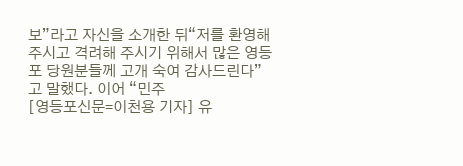보”라고 자신을 소개한 뒤“저를 환영해 주시고 격려해 주시기 위해서 많은 영등포 당원분들께 고개 숙여 감사드린다”고 말했다. 이어 “민주
[영등포신문=이천용 기자] 유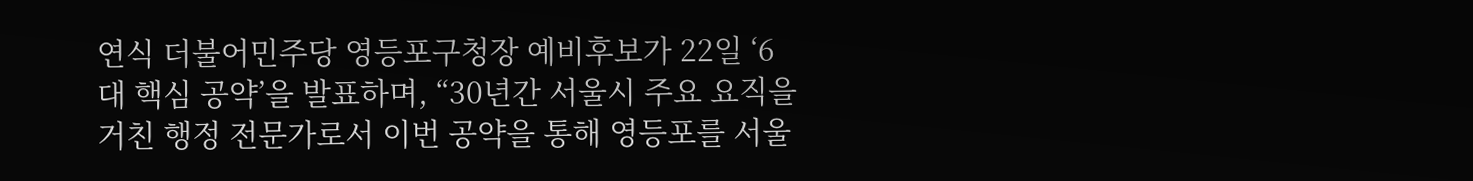연식 더불어민주당 영등포구청장 예비후보가 22일 ‘6대 핵심 공약’을 발표하며, “30년간 서울시 주요 요직을 거친 행정 전문가로서 이번 공약을 통해 영등포를 서울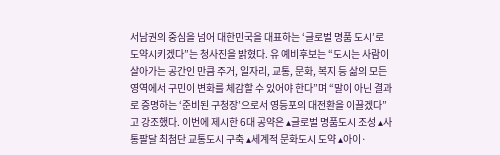서남권의 중심을 넘어 대한민국을 대표하는 ‘글로벌 명품 도시’로 도약시키겠다”는 청사진을 밝혔다. 유 예비후보는 “도시는 사람이 살아가는 공간인 만큼 주거, 일자리, 교통, 문화, 복지 등 삶의 모든 영역에서 구민이 변화를 체감할 수 있어야 한다”며 “말이 아닌 결과로 증명하는 ‘준비된 구청장’으로서 영등포의 대전환을 이끌겠다”고 강조했다. 이번에 제시한 6대 공약은 ▴글로벌 명품도시 조성 ▴사통팔달 최첨단 교통도시 구축 ▴세계적 문화도시 도약 ▴아이·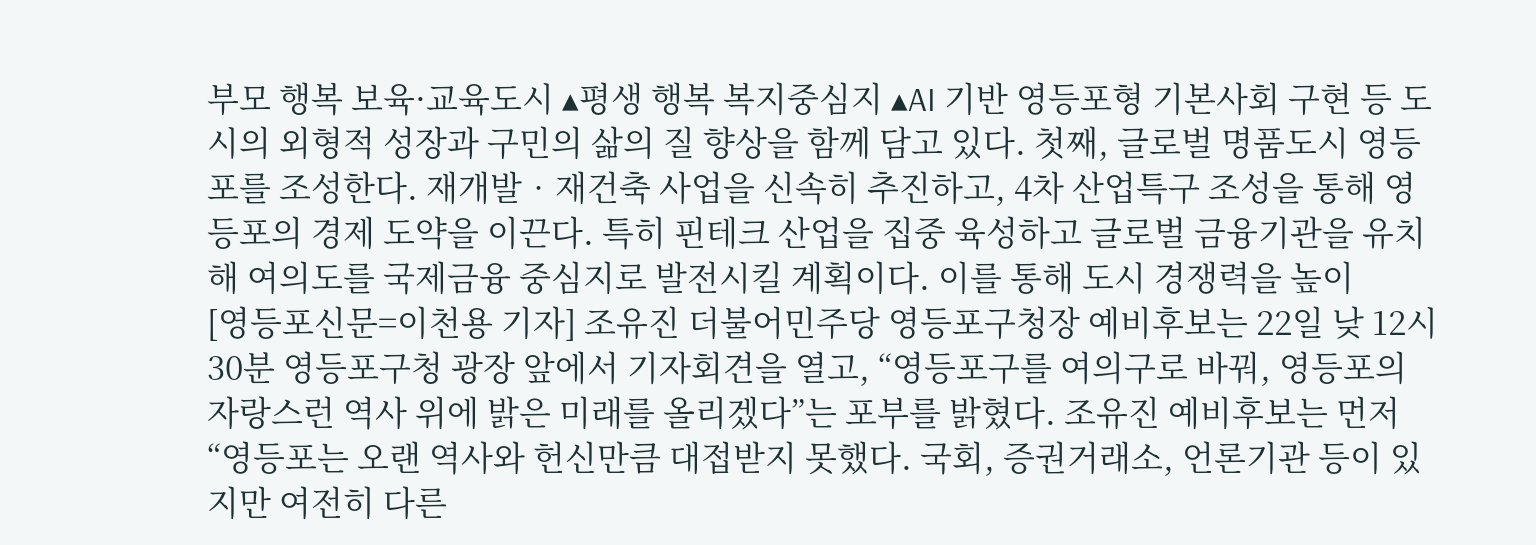부모 행복 보육·교육도시 ▴평생 행복 복지중심지 ▴AI 기반 영등포형 기본사회 구현 등 도시의 외형적 성장과 구민의 삶의 질 향상을 함께 담고 있다. 첫째, 글로벌 명품도시 영등포를 조성한다. 재개발‧재건축 사업을 신속히 추진하고, 4차 산업특구 조성을 통해 영등포의 경제 도약을 이끈다. 특히 핀테크 산업을 집중 육성하고 글로벌 금융기관을 유치해 여의도를 국제금융 중심지로 발전시킬 계획이다. 이를 통해 도시 경쟁력을 높이
[영등포신문=이천용 기자] 조유진 더불어민주당 영등포구청장 예비후보는 22일 낮 12시 30분 영등포구청 광장 앞에서 기자회견을 열고, “영등포구를 여의구로 바꿔, 영등포의 자랑스런 역사 위에 밝은 미래를 올리겠다”는 포부를 밝혔다. 조유진 예비후보는 먼저 “영등포는 오랜 역사와 헌신만큼 대접받지 못했다. 국회, 증권거래소, 언론기관 등이 있지만 여전히 다른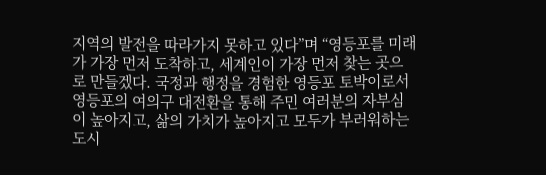지역의 발전을 따라가지 못하고 있다”며 “영등포를 미래가 가장 먼저 도착하고, 세계인이 가장 먼저 찾는 곳으로 만들겠다. 국정과 행정을 경험한 영등포 토박이로서 영등포의 여의구 대전환을 통해 주민 여러분의 자부심이 높아지고, 삶의 가치가 높아지고 모두가 부러워하는 도시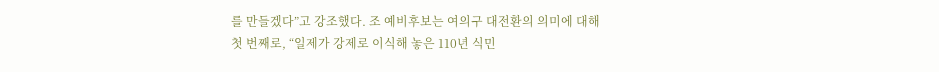를 만들겠다”고 강조했다. 조 예비후보는 여의구 대전환의 의미에 대해 첫 번째로, “일제가 강제로 이식해 놓은 110년 식민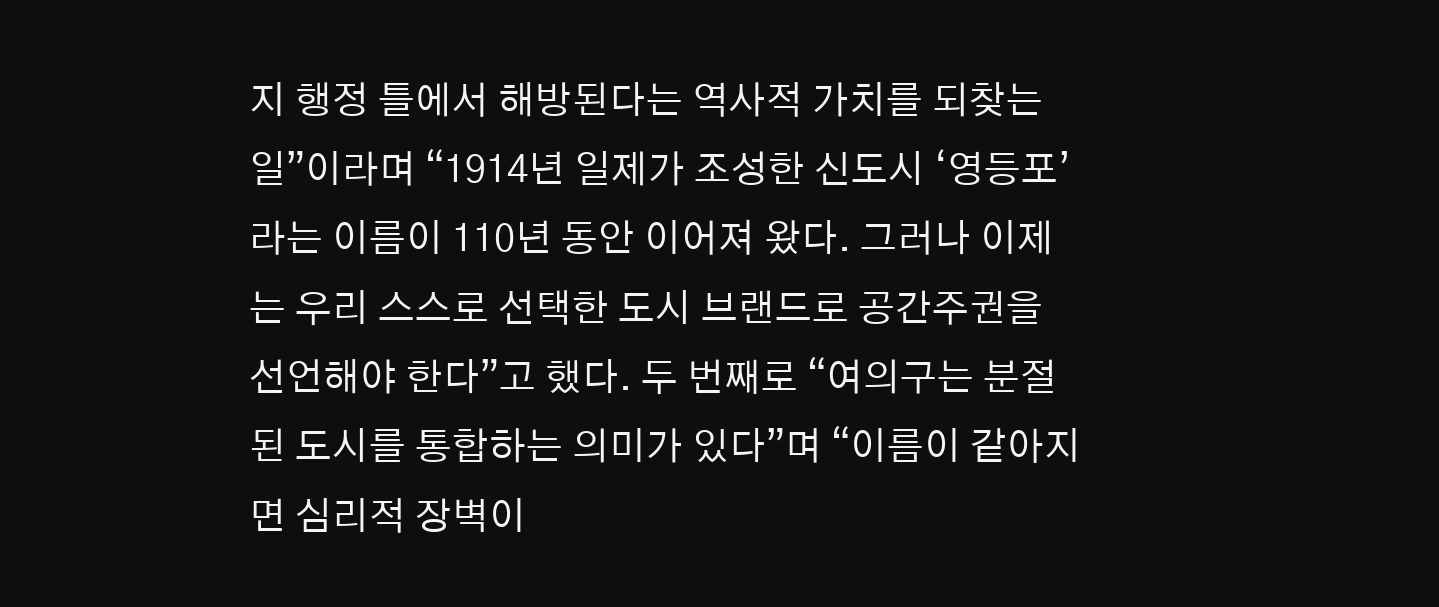지 행정 틀에서 해방된다는 역사적 가치를 되찾는 일”이라며 “1914년 일제가 조성한 신도시 ‘영등포’라는 이름이 110년 동안 이어져 왔다. 그러나 이제는 우리 스스로 선택한 도시 브랜드로 공간주권을 선언해야 한다”고 했다. 두 번째로 “여의구는 분절된 도시를 통합하는 의미가 있다”며 “이름이 같아지면 심리적 장벽이